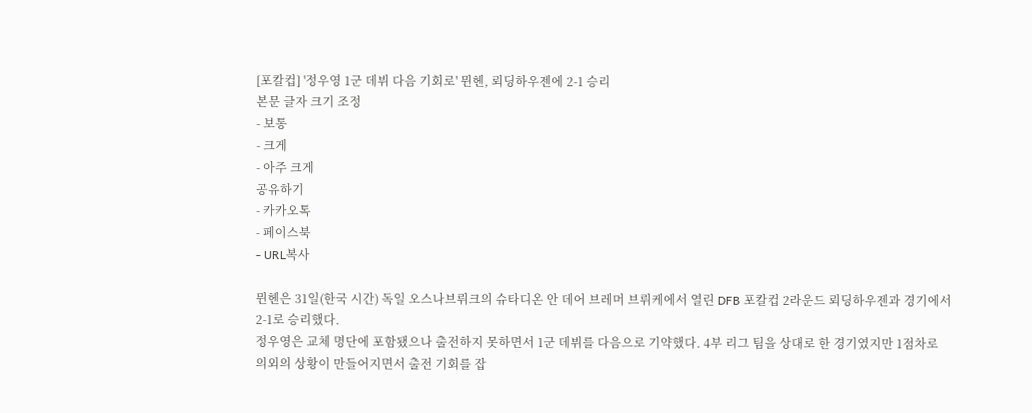[포칼컵] '정우영 1군 데뷔 다음 기회로' 뮌헨, 뢰딩하우젠에 2-1 승리
본문 글자 크기 조정
- 보통
- 크게
- 아주 크게
공유하기
- 카카오톡
- 페이스북
- URL복사

뮌헨은 31일(한국 시간) 독일 오스나브뤼크의 슈타디온 안 데어 브레머 브뤼케에서 열린 DFB 포칼컵 2라운드 뢰딩하우젠과 경기에서 2-1로 승리했다.
정우영은 교체 명단에 포함됐으나 출전하지 못하면서 1군 데뷔를 다음으로 기약했다. 4부 리그 팀을 상대로 한 경기였지만 1점차로 의외의 상황이 만들어지면서 출전 기회를 잡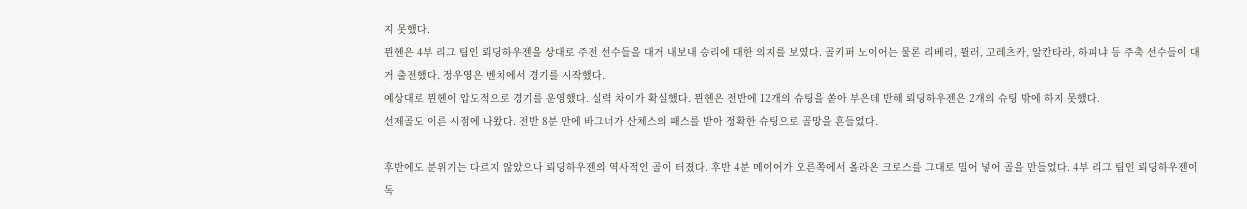지 못했다.
뮌헨은 4부 리그 팀인 뢰딩하우젠을 상대로 주전 선수들을 대거 내보내 승리에 대한 의지를 보였다. 골키퍼 노이어는 물론 리베리, 뮐러, 고레츠카, 알칸타라, 하피냐 등 주축 선수들이 대거 출전했다. 정우영은 벤치에서 경기를 시작했다.
예상대로 뮌헨이 압도적으로 경기를 운영했다. 실력 차이가 확실했다. 뮌헨은 전반에 12개의 슈팅을 쏟아 부은데 반해 뢰딩하우젠은 2개의 슈팅 밖에 하지 못했다.
선제골도 이른 시점에 나왔다. 전반 8분 만에 바그너가 산체스의 패스를 받아 정확한 슈팅으로 골망을 흔들었다.

후반에도 분위기는 다르지 않았으나 뢰딩하우젠의 역사적인 골이 터졌다. 후반 4분 메이어가 오른쪽에서 올라온 크로스를 그대로 밀어 넣어 골을 만들었다. 4부 리그 팀인 뢰딩하우젠이 독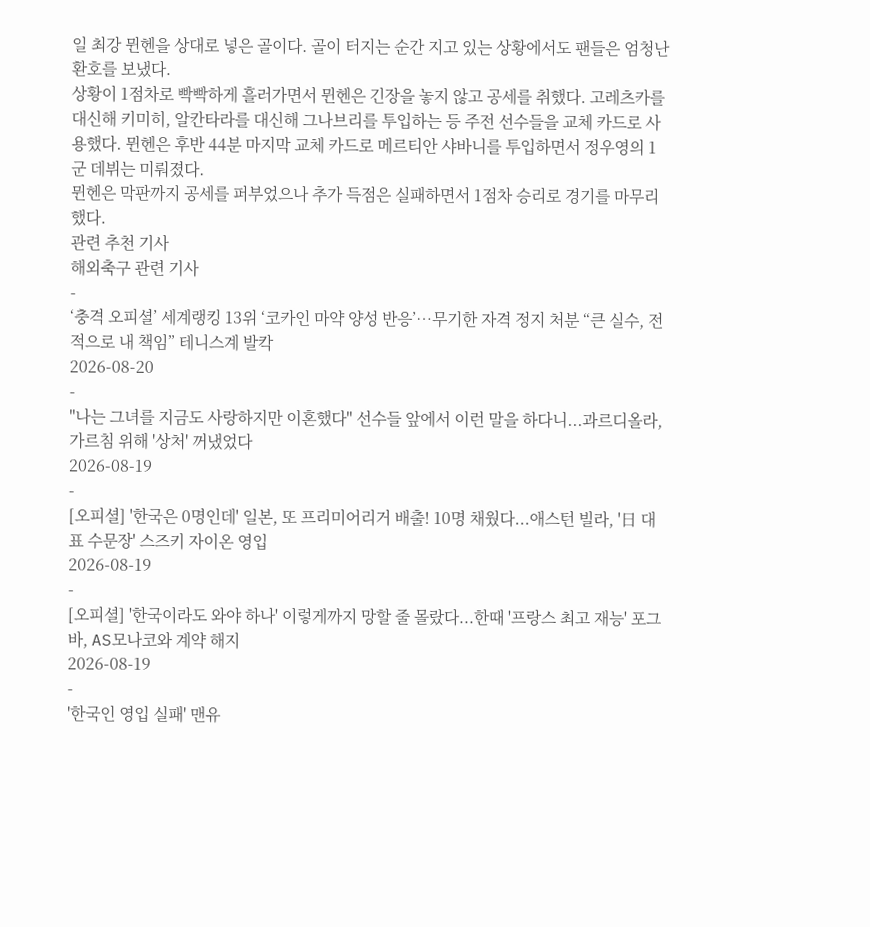일 최강 뮌헨을 상대로 넣은 골이다. 골이 터지는 순간 지고 있는 상황에서도 팬들은 엄청난 환호를 보냈다.
상황이 1점차로 빡빡하게 흘러가면서 뮌헨은 긴장을 놓지 않고 공세를 취했다. 고레츠카를 대신해 키미히, 알칸타라를 대신해 그나브리를 투입하는 등 주전 선수들을 교체 카드로 사용했다. 뮌헨은 후반 44분 마지막 교체 카드로 메르티안 샤바니를 투입하면서 정우영의 1군 데뷔는 미뤄졌다.
뮌헨은 막판까지 공세를 퍼부었으나 추가 득점은 실패하면서 1점차 승리로 경기를 마무리했다.
관련 추천 기사
해외축구 관련 기사
-
‘충격 오피셜’ 세계랭킹 13위 ‘코카인 마약 양성 반응’…무기한 자격 정지 처분 “큰 실수, 전적으로 내 책임” 테니스계 발칵
2026-08-20
-
"나는 그녀를 지금도 사랑하지만 이혼했다" 선수들 앞에서 이런 말을 하다니...과르디올라, 가르침 위해 '상처' 꺼냈었다
2026-08-19
-
[오피셜] '한국은 0명인데' 일본, 또 프리미어리거 배출! 10명 채웠다...애스턴 빌라, '日 대표 수문장' 스즈키 자이온 영입
2026-08-19
-
[오피셜] '한국이라도 와야 하나' 이렇게까지 망할 줄 몰랐다...한때 '프랑스 최고 재능' 포그바, AS모나코와 계약 해지
2026-08-19
-
'한국인 영입 실패' 맨유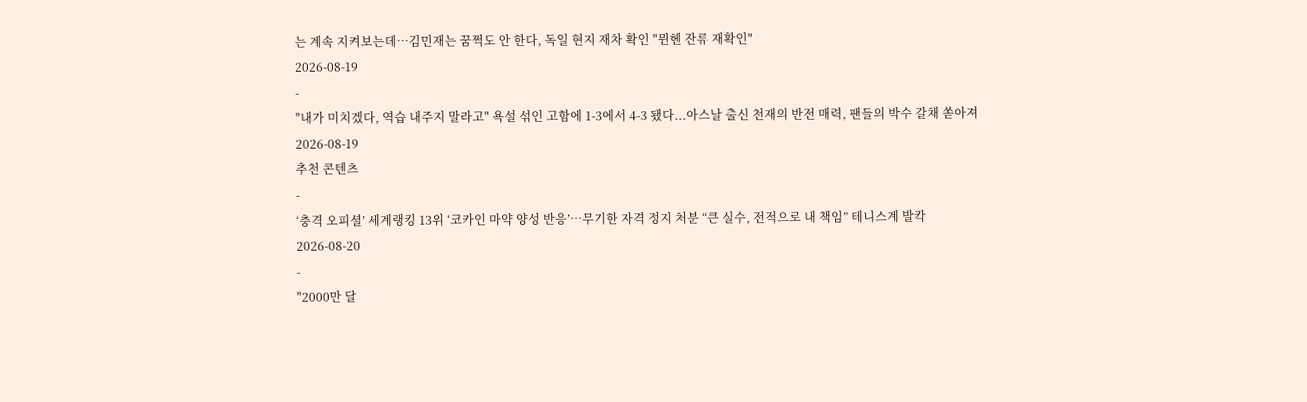는 계속 지켜보는데…김민재는 꿈쩍도 안 한다, 독일 현지 재차 확인 "뮌헨 잔류 재확인"
2026-08-19
-
"내가 미치겠다, 역습 내주지 말라고" 욕설 섞인 고함에 1-3에서 4-3 됐다...아스날 출신 천재의 반전 매력, 팬들의 박수 갈채 쏟아져
2026-08-19
추천 콘텐츠
-
‘충격 오피셜’ 세계랭킹 13위 ‘코카인 마약 양성 반응’…무기한 자격 정지 처분 “큰 실수, 전적으로 내 책임” 테니스계 발칵
2026-08-20
-
"2000만 달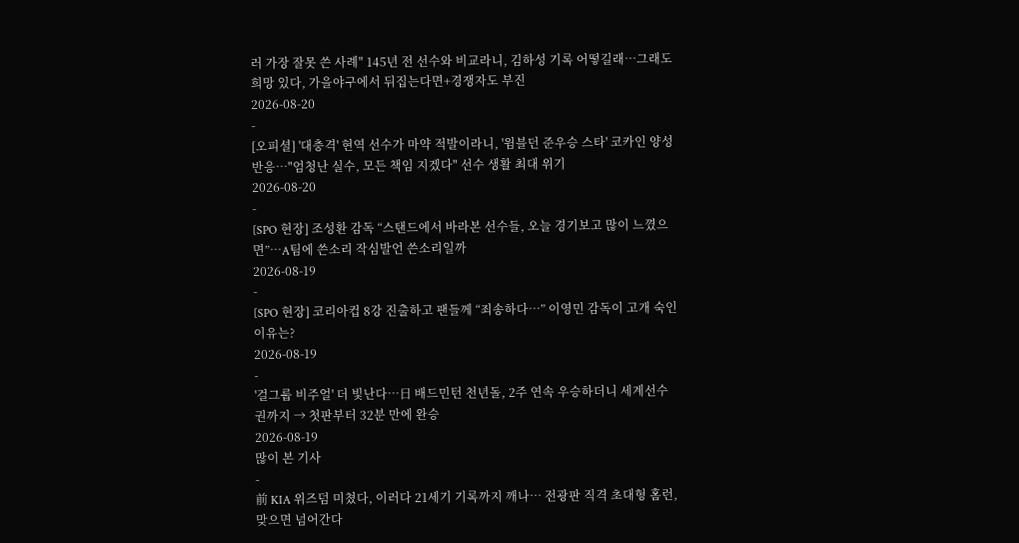러 가장 잘못 쓴 사례" 145년 전 선수와 비교라니, 김하성 기록 어떻길래…그래도 희망 있다, 가을야구에서 뒤집는다면+경쟁자도 부진
2026-08-20
-
[오피셜] '대충격' 현역 선수가 마약 적발이라니, '윔블던 준우승 스타' 코카인 양성 반응…"엄청난 실수, 모든 책임 지겠다" 선수 생활 최대 위기
2026-08-20
-
[SPO 현장] 조성환 감독 “스탠드에서 바라본 선수들, 오늘 경기보고 많이 느꼈으면”…A팀에 쓴소리 작심발언 쓴소리일까
2026-08-19
-
[SPO 현장] 코리아컵 8강 진출하고 팬들께 “죄송하다…” 이영민 감독이 고개 숙인 이유는?
2026-08-19
-
'걸그룹 비주얼' 더 빛난다…日 배드민턴 천년돌, 2주 연속 우승하더니 세계선수권까지 → 첫판부터 32분 만에 완승
2026-08-19
많이 본 기사
-
前 KIA 위즈덤 미쳤다, 이러다 21세기 기록까지 깨나… 전광판 직격 초대형 홈런, 맞으면 넘어간다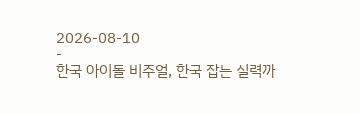2026-08-10
-
한국 아이돌 비주얼, 한국 잡는 실력까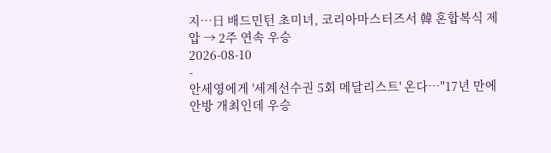지…日 배드민턴 초미녀, 코리아마스터즈서 韓 혼합복식 제압 → 2주 연속 우승
2026-08-10
-
안세영에게 '세계선수권 5회 메달리스트' 온다…"17년 만에 안방 개최인데 우승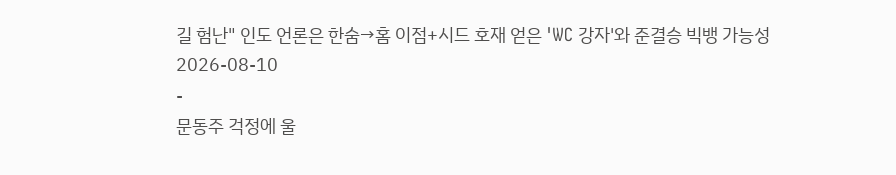길 험난" 인도 언론은 한숨→홈 이점+시드 호재 얻은 'WC 강자'와 준결승 빅뱅 가능성
2026-08-10
-
문동주 걱정에 울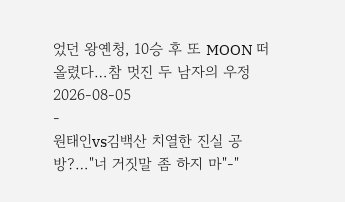었던 왕옌청, 10승 후 또 MOON 떠올렸다…참 멋진 두 남자의 우정
2026-08-05
-
원태인vs김백산 치열한 진실 공방?…"너 거짓말 좀 하지 마"-"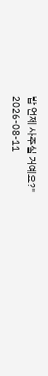밥 언제 사주실 거예요?"
2026-08-11